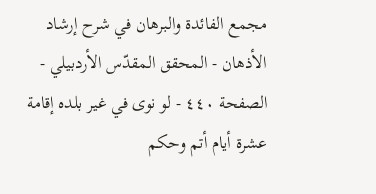مجمع الفائدة والبرهان في شرح إرشاد الأذهان - المحقق المقدّس الأردبيلي - الصفحة ٤٤٠ - لو نوى في غير بلده إقامة عشرة أيام أتم وحكم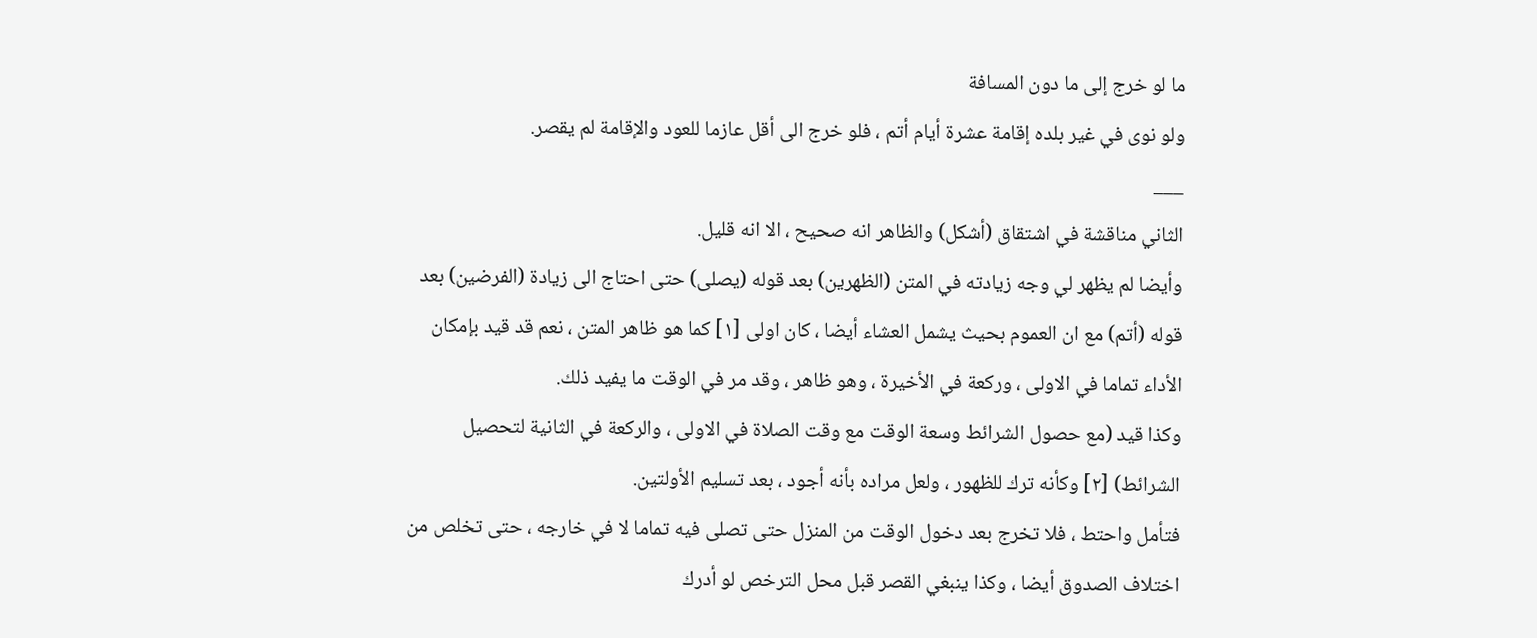ما لو خرج إلى ما دون المسافة
ولو نوى في غير بلده إقامة عشرة أيام أتم ، فلو خرج الى أقل عازما للعود والإقامة لم يقصر.
___
الثاني مناقشة في اشتقاق (أشكل) والظاهر انه صحيح ، الا انه قليل.
وأيضا لم يظهر لي وجه زيادته في المتن (الظهرين) بعد قوله (يصلى) حتى احتاج الى زيادة (الفرضين) بعد قوله (أتم) مع ان العموم بحيث يشمل العشاء أيضا ، كان اولى [١] كما هو ظاهر المتن ، نعم قد قيد بإمكان الأداء تماما في الاولى ، وركعة في الأخيرة ، وهو ظاهر ، وقد مر في الوقت ما يفيد ذلك.
وكذا قيد (مع حصول الشرائط وسعة الوقت مع وقت الصلاة في الاولى ، والركعة في الثانية لتحصيل الشرائط) [٢] وكأنه ترك للظهور ، ولعل مراده بأنه أجود ، بعد تسليم الأولتين.
فتأمل واحتط ، فلا تخرج بعد دخول الوقت من المنزل حتى تصلى فيه تماما لا في خارجه ، حتى تخلص من اختلاف الصدوق أيضا ، وكذا ينبغي القصر قبل محل الترخص لو أدرك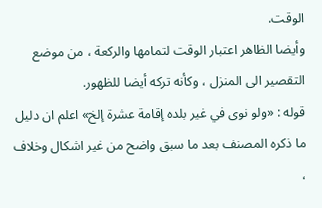الوقت.
وأيضا الظاهر اعتبار الوقت لتمامها والركعة ، من موضع التقصير الى المنزل ، وكأنه تركه أيضا للظهور.
قوله : «ولو نوى في غير بلده إقامة عشرة إلخ» اعلم ان دليل ما ذكره المصنف بعد ما سبق واضح من غير اشكال وخلاف ،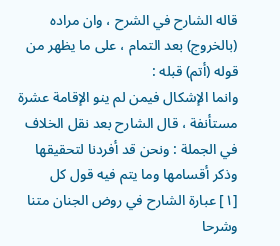قاله الشارح في الشرح ، وان مراده (بالخروج) بعد التمام ، على ما يظهر من قوله (أتم) قبله :
وانما الإشكال فيمن لم ينو الإقامة عشرة مستأنفة ، قال الشارح بعد نقل الخلاف في الجملة : ونحن قد أفردنا لتحقيقها وذكر أقسامها وما يتم فيه قول كل
[١] عبارة الشارح في روض الجنان متنا وشرحا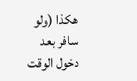هكذا (ولو سافر بعد دخول الوقت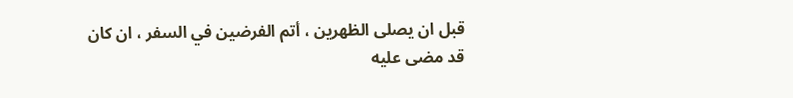قبل ان يصلى الظهرين ، أتم الفرضين في السفر ، ان كان قد مضى عليه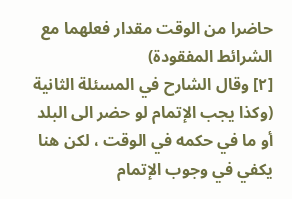حاضرا من الوقت مقدار فعلهما مع الشرائط المفقودة)
[٢] وقال الشارح في المسئلة الثانية (وكذا يجب الإتمام لو حضر الى البلد أو ما في حكمه في الوقت ، لكن هنا يكفي في وجوب الإتمام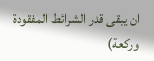ان يبقى قدر الشرائط المفقودة وركعة)